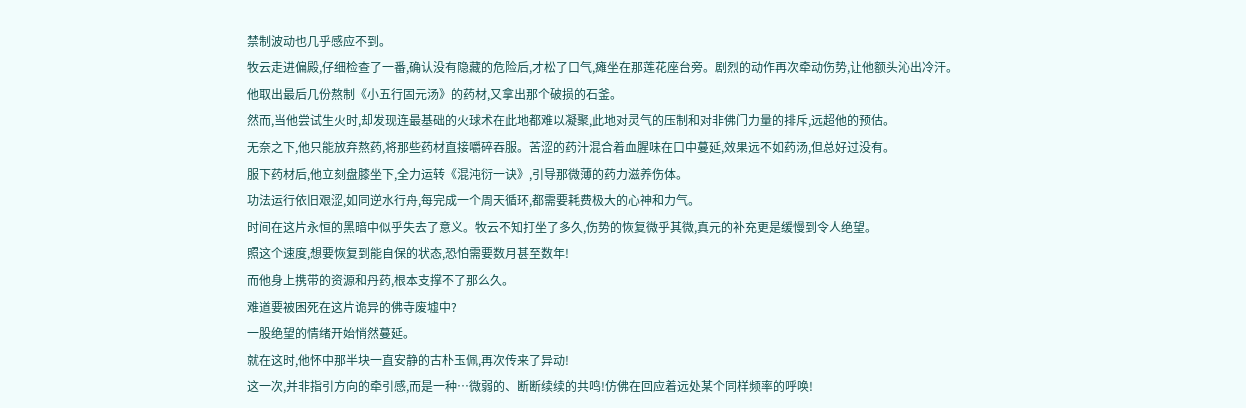禁制波动也几乎感应不到。
牧云走进偏殿,仔细检查了一番,确认没有隐藏的危险后,才松了口气,瘫坐在那莲花座台旁。剧烈的动作再次牵动伤势,让他额头沁出冷汗。
他取出最后几份熬制《小五行固元汤》的药材,又拿出那个破损的石釜。
然而,当他尝试生火时,却发现连最基础的火球术在此地都难以凝聚,此地对灵气的压制和对非佛门力量的排斥,远超他的预估。
无奈之下,他只能放弃熬药,将那些药材直接嚼碎吞服。苦涩的药汁混合着血腥味在口中蔓延,效果远不如药汤,但总好过没有。
服下药材后,他立刻盘膝坐下,全力运转《混沌衍一诀》,引导那微薄的药力滋养伤体。
功法运行依旧艰涩,如同逆水行舟,每完成一个周天循环,都需要耗费极大的心神和力气。
时间在这片永恒的黑暗中似乎失去了意义。牧云不知打坐了多久,伤势的恢复微乎其微,真元的补充更是缓慢到令人绝望。
照这个速度,想要恢复到能自保的状态,恐怕需要数月甚至数年!
而他身上携带的资源和丹药,根本支撑不了那么久。
难道要被困死在这片诡异的佛寺废墟中?
一股绝望的情绪开始悄然蔓延。
就在这时,他怀中那半块一直安静的古朴玉佩,再次传来了异动!
这一次,并非指引方向的牵引感,而是一种…微弱的、断断续续的共鸣!仿佛在回应着远处某个同样频率的呼唤!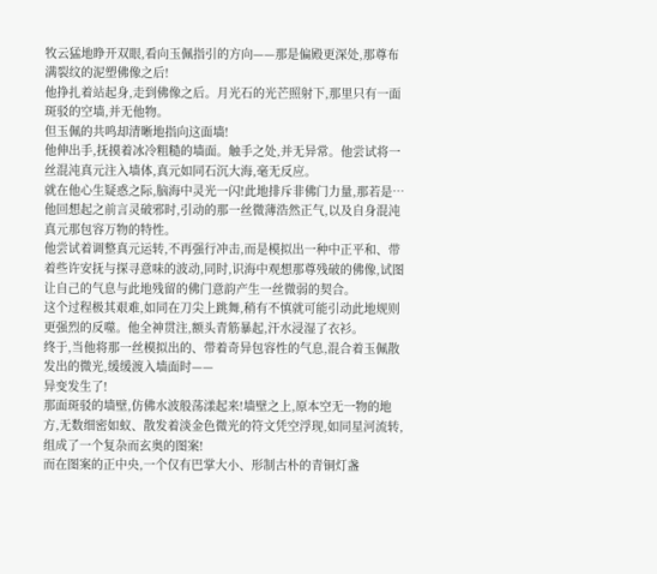牧云猛地睁开双眼,看向玉佩指引的方向——那是偏殿更深处,那尊布满裂纹的泥塑佛像之后!
他挣扎着站起身,走到佛像之后。月光石的光芒照射下,那里只有一面斑驳的空墙,并无他物。
但玉佩的共鸣却清晰地指向这面墙!
他伸出手,抚摸着冰冷粗糙的墙面。触手之处,并无异常。他尝试将一丝混沌真元注入墙体,真元如同石沉大海,毫无反应。
就在他心生疑惑之际,脑海中灵光一闪!此地排斥非佛门力量,那若是…
他回想起之前言灵破邪时,引动的那一丝微薄浩然正气,以及自身混沌真元那包容万物的特性。
他尝试着调整真元运转,不再强行冲击,而是模拟出一种中正平和、带着些许安抚与探寻意味的波动,同时,识海中观想那尊残破的佛像,试图让自己的气息与此地残留的佛门意韵产生一丝微弱的契合。
这个过程极其艰难,如同在刀尖上跳舞,稍有不慎就可能引动此地规则更强烈的反噬。他全神贯注,额头青筋暴起,汗水浸湿了衣衫。
终于,当他将那一丝模拟出的、带着奇异包容性的气息,混合着玉佩散发出的微光,缓缓渡入墙面时——
异变发生了!
那面斑驳的墙壁,仿佛水波般荡漾起来!墙壁之上,原本空无一物的地方,无数细密如蚁、散发着淡金色微光的符文凭空浮现,如同星河流转,组成了一个复杂而玄奥的图案!
而在图案的正中央,一个仅有巴掌大小、形制古朴的青铜灯盏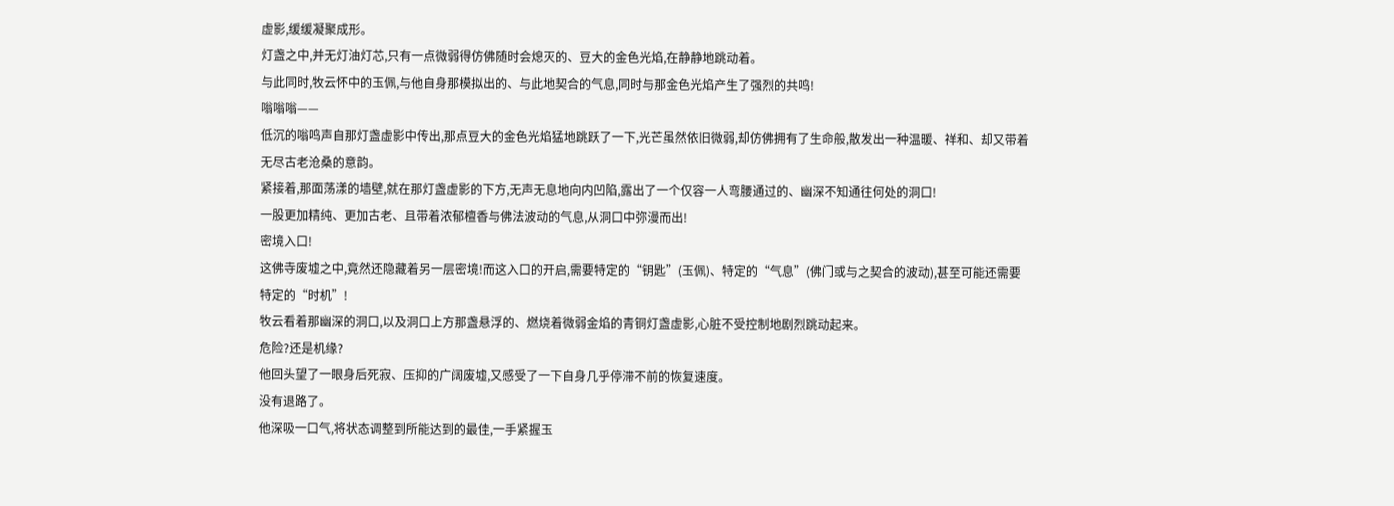虚影,缓缓凝聚成形。
灯盏之中,并无灯油灯芯,只有一点微弱得仿佛随时会熄灭的、豆大的金色光焰,在静静地跳动着。
与此同时,牧云怀中的玉佩,与他自身那模拟出的、与此地契合的气息,同时与那金色光焰产生了强烈的共鸣!
嗡嗡嗡——
低沉的嗡鸣声自那灯盏虚影中传出,那点豆大的金色光焰猛地跳跃了一下,光芒虽然依旧微弱,却仿佛拥有了生命般,散发出一种温暖、祥和、却又带着无尽古老沧桑的意韵。
紧接着,那面荡漾的墙壁,就在那灯盏虚影的下方,无声无息地向内凹陷,露出了一个仅容一人弯腰通过的、幽深不知通往何处的洞口!
一股更加精纯、更加古老、且带着浓郁檀香与佛法波动的气息,从洞口中弥漫而出!
密境入口!
这佛寺废墟之中,竟然还隐藏着另一层密境!而这入口的开启,需要特定的“钥匙”(玉佩)、特定的“气息”(佛门或与之契合的波动),甚至可能还需要特定的“时机”!
牧云看着那幽深的洞口,以及洞口上方那盏悬浮的、燃烧着微弱金焰的青铜灯盏虚影,心脏不受控制地剧烈跳动起来。
危险?还是机缘?
他回头望了一眼身后死寂、压抑的广阔废墟,又感受了一下自身几乎停滞不前的恢复速度。
没有退路了。
他深吸一口气,将状态调整到所能达到的最佳,一手紧握玉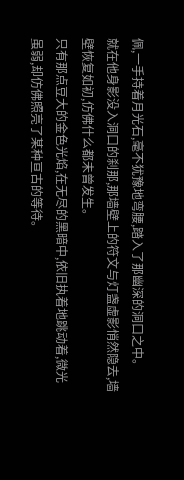佩,一手持着月光石,毫不犹豫地弯腰,踏入了那幽深的洞口之中。
就在他身影没入洞口的刹那,那墙壁上的符文与灯盏虚影悄然隐去,墙壁恢复如初,仿佛什么都未曾发生。
只有那点豆大的金色光焰,在无尽的黑暗中,依旧执着地跳动着,微光虽弱,却仿佛照亮了某种亘古的等待。